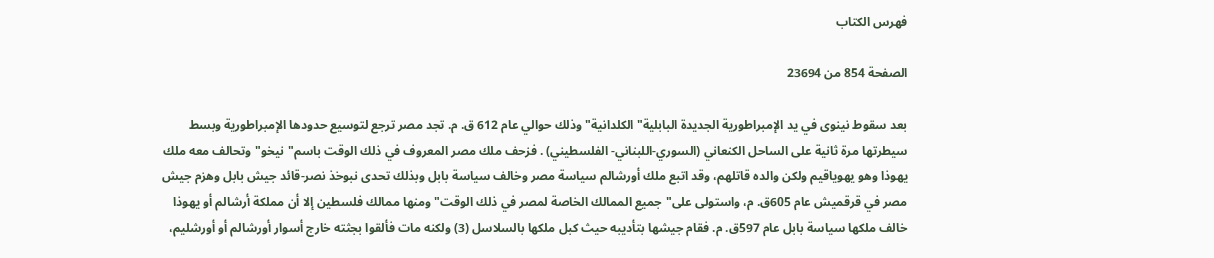فهرس الكتاب

الصفحة 854 من 23694

بعد سقوط نينوى في يد الإمبراطورية الجديدة البابلية"الكلدانية"وذلك حوالي عام 612 ق. م. تجد مصر ترجع لتوسيع حدودها الإمبراطورية وبسط سيطرتها مرة ثانية على الساحل الكنعاني (السوري-اللبناني- الفلسطيني) . فزحف ملك مصر المعروف في ذلك الوقت باسم"نيخو"وتحالف معه ملك يهوذا وهو يهوياقيم ولكن والده قاتلهم، وقد اتبع ملك أورشالم سياسة مصر وخالف سياسة بابل وبذلك تحدى نبوخذ نصر-قائد جيش بابل وهزم جيش مصر في قرقميش عام 605ق. م، واستولى على"جميع الممالك الخاصة لمصر في ذلك الوقت"ومنها ممالك فلسطين إلا أن مملكة أرشالم أو يهوذا خالف ملكها سياسة بابل عام 597ق. م. فقام جيشها بتأديبه حيث كبل ملكها بالسلاسل (3) ولكنه مات فألقوا بجثته خارج أسوار أورشالم أو أورشليم،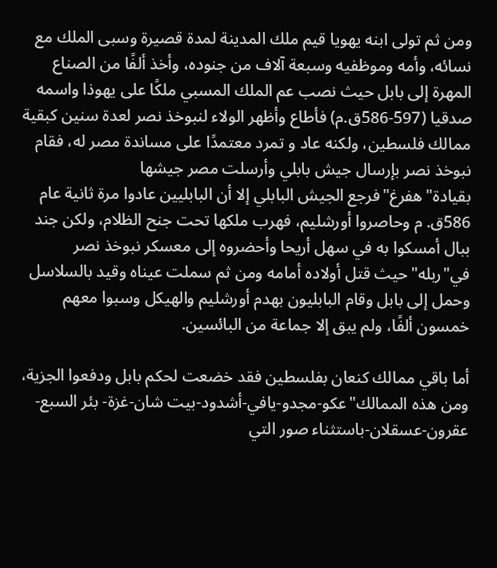ومن ثم تولى ابنه يهويا قيم ملك المدينة لمدة قصيرة وسبى الملك مع نسائه، وأمه وموظفيه وسبعة آلاف من جنوده، وأخذ ألفًا من الصناع المهرة إلى بابل حيث نصب عم الملك المسبي ملكًا على يهوذا واسمه صدقيا (597-586ق.م) فأطاع وأظهر الولاء لنبوخذ نصر لعدة سنين كبقية ممالك فلسطين، ولكنه عاد و تمرد معتمدًا على مساندة مصر له، فقام نبوخذ نصر بإرسال جيش بابلي وأرسلت مصر جيشها بقيادة"هفرغ"فرجع الجيش البابلي إلا أن البابليين عادوا مرة ثانية عام 586ق. م وحاصروا أورشليم، فهرب ملكها تحت جنح الظلام، ولكن جند ببال أمسكوا به في سهل أريحا وأحضروه إلى معسكر نبوخذ نصر في"ربله"حيث قتل أولاده أمامه ومن ثم سملت عيناه وقيد بالسلاسل وحمل إلى بابل وقام البابليون بهدم أورشليم والهيكل وسبوا معهم خمسون ألفًا، ولم يبق إلا جماعة من البائسين.

أما باقي ممالك كنعان بفلسطين فقد خضعت لحكم بابل ودفعوا الجزية، ومن هذه الممالك"عكو-مجدو-يافي-أشدود-بيت شان-غزة- بئر السبع- عقرون-عسقلان-باستثناء صور التي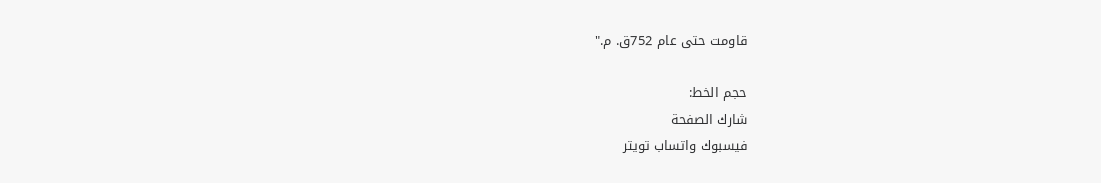قاومت حتى عام 752ق. م."

حجم الخط:
شارك الصفحة
فيسبوك واتساب تويتر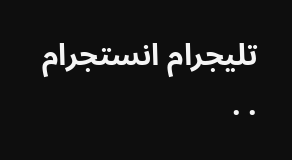تليجرام انستجرام
. .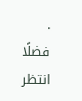.
فضلًا انتظر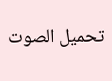تحميل الصوت